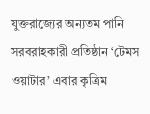যুক্তরাজ্যের অন্যতম পানি সরবরাহকারী প্রতিষ্ঠান ‘টেমস ওয়াটার’ এবার কৃত্রিম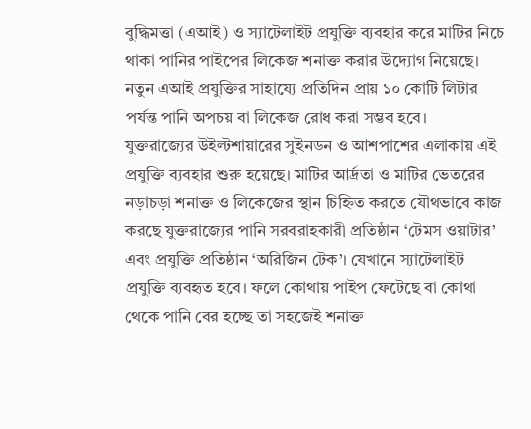বুদ্ধিমত্তা (এআই) ও স্যাটেলাইট প্রযুক্তি ব্যবহার করে মাটির নিচে থাকা পানির পাইপের লিকেজ শনাক্ত করার উদ্যোগ নিয়েছে। নতুন এআই প্রযুক্তির সাহায্যে প্রতিদিন প্রায় ১০ কোটি লিটার পর্যন্ত পানি অপচয় বা লিকেজ রোধ করা সম্ভব হবে।
যুক্তরাজ্যের উইল্টশায়ারের সুইনডন ও আশপাশের এলাকায় এই প্রযুক্তি ব্যবহার শুরু হয়েছে। মাটির আর্দ্রতা ও মাটির ভেতরের নড়াচড়া শনাক্ত ও লিকেজের স্থান চিহ্নিত করতে যৌথভাবে কাজ করছে যুক্তরাজ্যের পানি সরবরাহকারী প্রতিষ্ঠান ‘টেমস ওয়াটার’ এবং প্রযুক্তি প্রতিষ্ঠান ‘অরিজিন টেক’। যেখানে স্যাটেলাইট প্রযুক্তি ব্যবহৃত হবে। ফলে কোথায় পাইপ ফেটেছে বা কোথা থেকে পানি বের হচ্ছে তা সহজেই শনাক্ত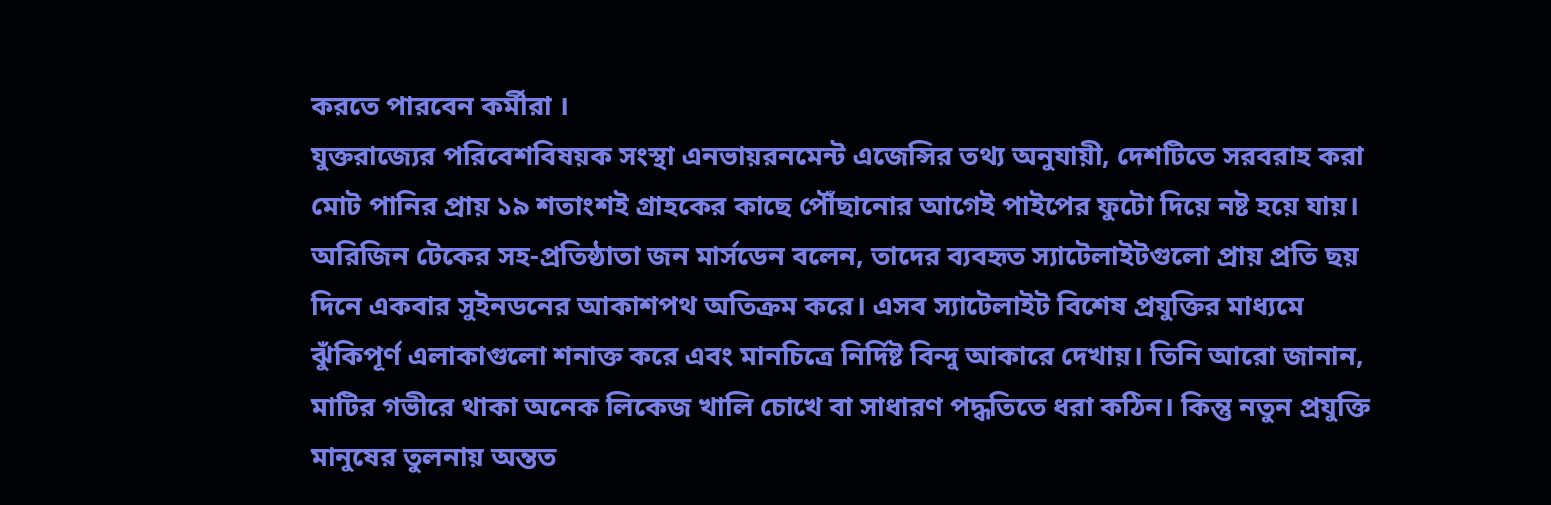করতে পারবেন কর্মীরা ।
যুক্তরাজ্যের পরিবেশবিষয়ক সংস্থা এনভায়রনমেন্ট এজেন্সির তথ্য অনুযায়ী, দেশটিতে সরবরাহ করা মোট পানির প্রায় ১৯ শতাংশই গ্রাহকের কাছে পৌঁছানোর আগেই পাইপের ফুটো দিয়ে নষ্ট হয়ে যায়।
অরিজিন টেকের সহ-প্রতিষ্ঠাতা জন মার্সডেন বলেন, তাদের ব্যবহৃত স্যাটেলাইটগুলো প্রায় প্রতি ছয় দিনে একবার সুইনডনের আকাশপথ অতিক্রম করে। এসব স্যাটেলাইট বিশেষ প্রযুক্তির মাধ্যমে ঝুঁকিপূর্ণ এলাকাগুলো শনাক্ত করে এবং মানচিত্রে নির্দিষ্ট বিন্দু আকারে দেখায়। তিনি আরো জানান, মাটির গভীরে থাকা অনেক লিকেজ খালি চোখে বা সাধারণ পদ্ধতিতে ধরা কঠিন। কিন্তু নতুন প্রযুক্তি মানুষের তুলনায় অন্তত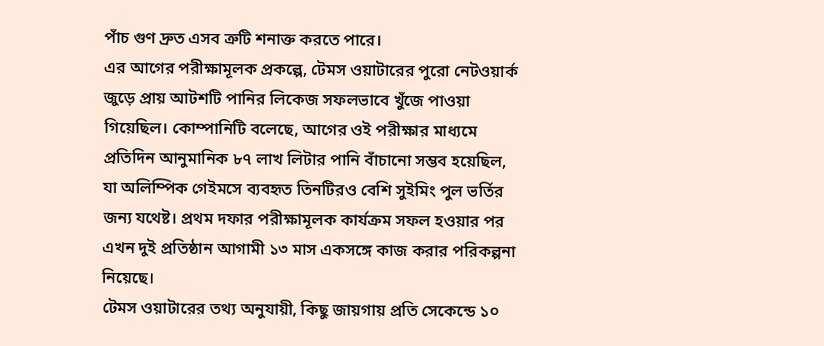পাঁচ গুণ দ্রুত এসব ত্রুটি শনাক্ত করতে পারে।
এর আগের পরীক্ষামূলক প্রকল্পে, টেমস ওয়াটারের পুরো নেটওয়ার্ক জুড়ে প্রায় আটশটি পানির লিকেজ সফলভাবে খুঁজে পাওয়া গিয়েছিল। কোম্পানিটি বলেছে, আগের ওই পরীক্ষার মাধ্যমে প্রতিদিন আনুমানিক ৮৭ লাখ লিটার পানি বাঁচানো সম্ভব হয়েছিল, যা অলিম্পিক গেইমসে ব্যবহৃত তিনটিরও বেশি সুইমিং পুল ভর্তির জন্য যথেষ্ট। প্রথম দফার পরীক্ষামূলক কার্যক্রম সফল হওয়ার পর এখন দুই প্রতিষ্ঠান আগামী ১৩ মাস একসঙ্গে কাজ করার পরিকল্পনা নিয়েছে।
টেমস ওয়াটারের তথ্য অনুযায়ী, কিছু জায়গায় প্রতি সেকেন্ডে ১০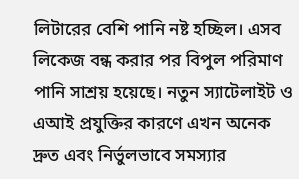লিটারের বেশি পানি নষ্ট হচ্ছিল। এসব লিকেজ বন্ধ করার পর বিপুল পরিমাণ পানি সাশ্রয় হয়েছে। নতুন স্যাটেলাইট ও এআই প্রযুক্তির কারণে এখন অনেক দ্রুত এবং নির্ভুলভাবে সমস্যার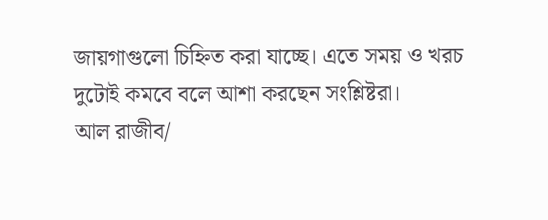জায়গাগুলো চিহ্নিত করা যাচ্ছে। এতে সময় ও খরচ দুটোই কমবে বলে আশা করছেন সংশ্লিষ্টরা।
আল রাজীব/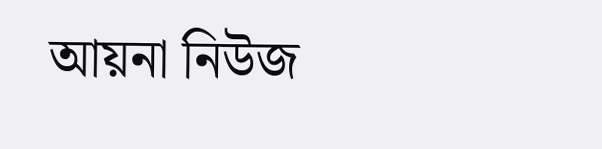আয়না নিউজ